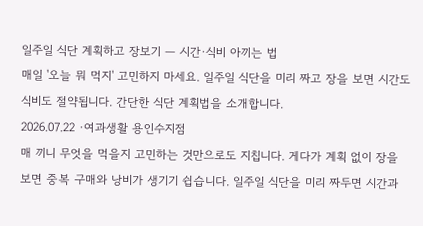일주일 식단 계획하고 장보기 — 시간·식비 아끼는 법
매일 '오늘 뭐 먹지' 고민하지 마세요. 일주일 식단을 미리 짜고 장을 보면 시간도 식비도 절약됩니다. 간단한 식단 계획법을 소개합니다.
2026.07.22 ·여과생활 용인수지점
매 끼니 무엇을 먹을지 고민하는 것만으로도 지칩니다. 게다가 계획 없이 장을 보면 중복 구매와 낭비가 생기기 쉽습니다. 일주일 식단을 미리 짜두면 시간과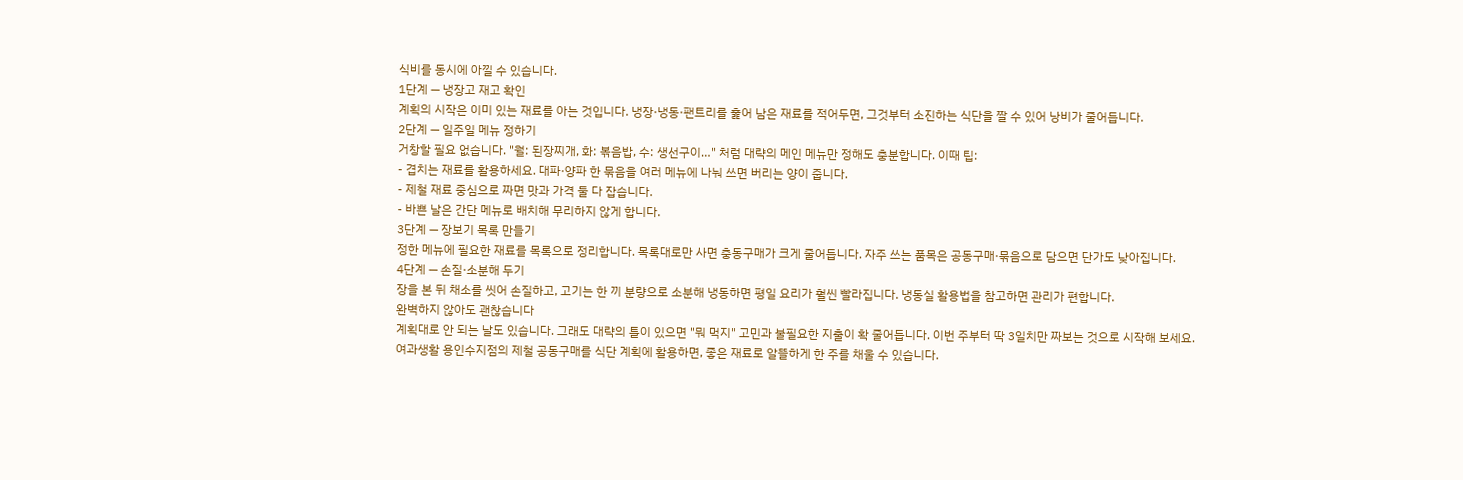식비를 동시에 아낄 수 있습니다.
1단계 — 냉장고 재고 확인
계획의 시작은 이미 있는 재료를 아는 것입니다. 냉장·냉동·팬트리를 훑어 남은 재료를 적어두면, 그것부터 소진하는 식단을 짤 수 있어 낭비가 줄어듭니다.
2단계 — 일주일 메뉴 정하기
거창할 필요 없습니다. "월: 된장찌개, 화: 볶음밥, 수: 생선구이…" 처럼 대략의 메인 메뉴만 정해도 충분합니다. 이때 팁:
- 겹치는 재료를 활용하세요. 대파·양파 한 묶음을 여러 메뉴에 나눠 쓰면 버리는 양이 줍니다.
- 제철 재료 중심으로 짜면 맛과 가격 둘 다 잡습니다.
- 바쁜 날은 간단 메뉴로 배치해 무리하지 않게 합니다.
3단계 — 장보기 목록 만들기
정한 메뉴에 필요한 재료를 목록으로 정리합니다. 목록대로만 사면 충동구매가 크게 줄어듭니다. 자주 쓰는 품목은 공동구매·묶음으로 담으면 단가도 낮아집니다.
4단계 — 손질·소분해 두기
장을 본 뒤 채소를 씻어 손질하고, 고기는 한 끼 분량으로 소분해 냉동하면 평일 요리가 훨씬 빨라집니다. 냉동실 활용법을 참고하면 관리가 편합니다.
완벽하지 않아도 괜찮습니다
계획대로 안 되는 날도 있습니다. 그래도 대략의 틀이 있으면 "뭐 먹지" 고민과 불필요한 지출이 확 줄어듭니다. 이번 주부터 딱 3일치만 짜보는 것으로 시작해 보세요.
여과생활 용인수지점의 제철 공동구매를 식단 계획에 활용하면, 좋은 재료로 알뜰하게 한 주를 채울 수 있습니다.